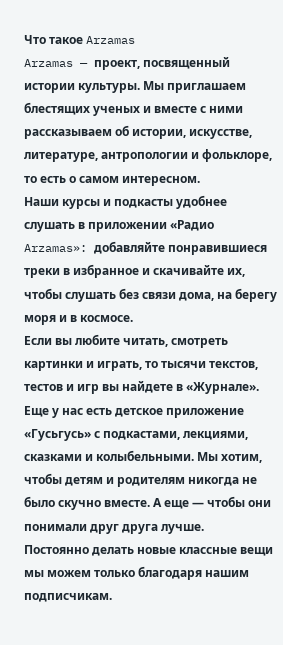Что такое Arzamas
Arzamas — проект, посвященный истории культуры. Мы приглашаем блестящих ученых и вместе с ними рассказываем об истории, искусстве, литературе, антропологии и фольклоре, то есть о самом интересном.
Наши курсы и подкасты удобнее слушать в приложении «Радио Arzamas»: добавляйте понравившиеся треки в избранное и скачивайте их, чтобы слушать без связи дома, на берегу моря и в космосе.
Если вы любите читать, смотреть картинки и играть, то тысячи текстов, тестов и игр вы найдете в «Журнале».
Еще у нас есть детское приложение «Гусьгусь» с подкастами, лекциями, сказками и колыбельными. Мы хотим, чтобы детям и родителям никогда не было скучно вместе. А еще — чтобы они понимали друг друга лучше.
Постоянно делать новые классные вещи мы можем только благодаря нашим подписчикам.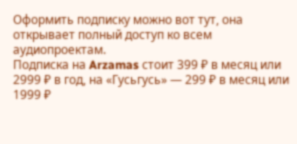Оформить подписку можно вот тут, она открывает полный доступ ко всем аудиопроектам.
Подписка на Arzamas стоит 399 ₽ в месяц или 2999 ₽ в год, на «Гусьгусь» — 299 ₽ в месяц или 1999 ₽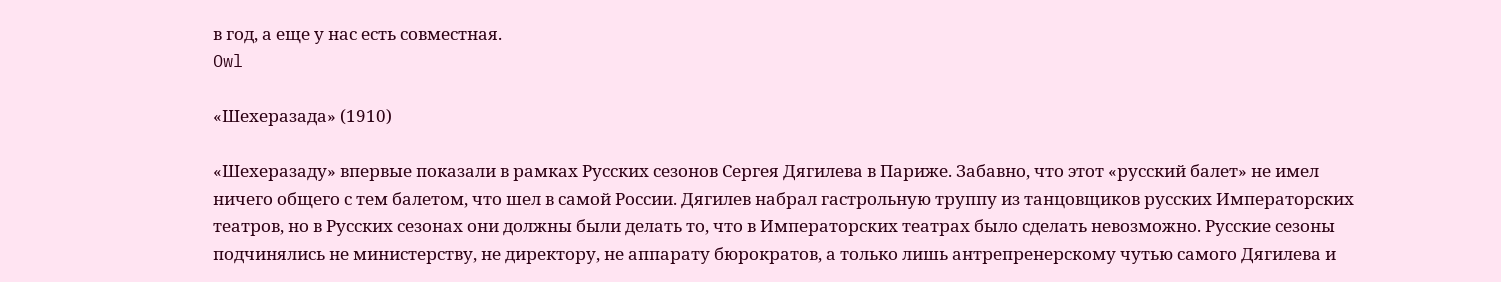в год, а еще у нас есть совместная.
Owl

«Шехеразада» (1910)

«Шехеразаду» впервые показали в рамках Русских сезонов Сергея Дягилева в Париже. Забавно, что этот «русский балет» не имел ничего общего с тем балетом, что шел в самой России. Дягилев набрал гастрольную труппу из танцовщиков русских Императорских театров, но в Русских сезонах они должны были делать то, что в Императорских театрах было сделать невозможно. Русские сезоны подчинялись не министерству, не директору, не аппарату бюрократов, а только лишь антрепренерскому чутью самого Дягилева и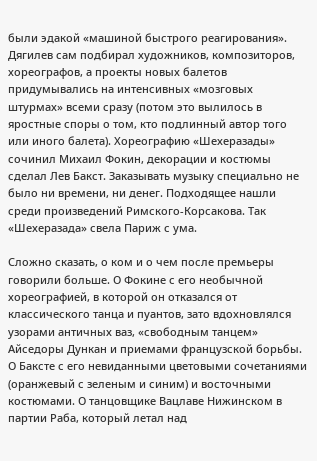были эдакой «машиной быстрого реагирования». Дягилев сам подбирал художников, композиторов, хореографов, а проекты новых балетов придумывались на интенсивных «мозговых штурмах» всеми сразу (потом это вылилось в яростные споры о том, кто подлинный автор того или иного балета). Хореографию «Шехеразады» сочинил Михаил Фокин, декорации и костюмы сделал Лев Бакст. Заказывать музыку специально не было ни времени, ни денег. Подходящее нашли среди произведений Римского-Корсакова. Так «Шехеразада» свела Париж с ума.

Сложно сказать, о ком и о чем после премьеры говорили больше. О Фокине с его необычной хореографией, в которой он отказался от классического танца и пуантов, зато вдохновлялся узорами античных ваз, «свободным танцем» Айседоры Дункан и приемами французской борьбы. О Баксте с его невиданными цветовыми сочетаниями (оранжевый с зеленым и синим) и восточными костюмами. О танцовщике Вацлаве Нижинском в партии Раба, который летал над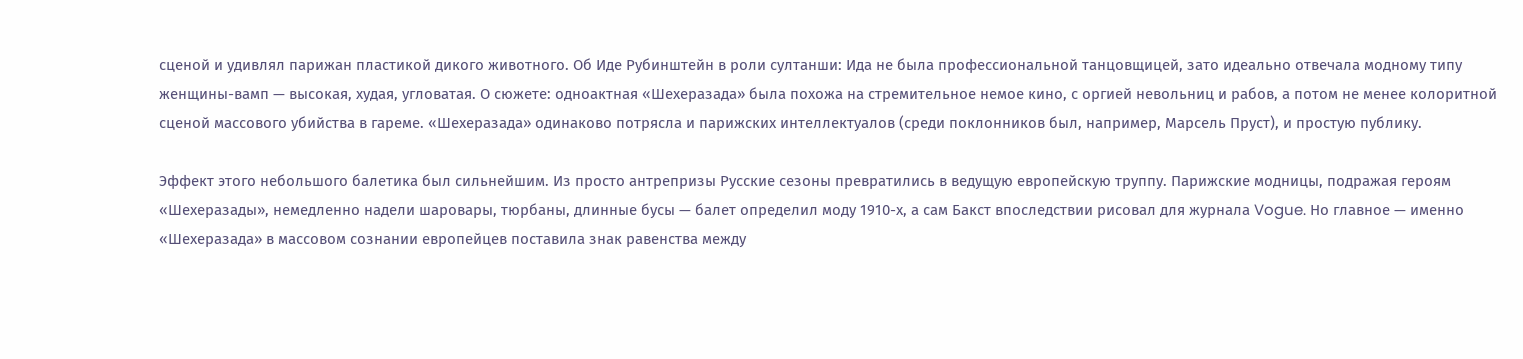сценой и удивлял парижан пластикой дикого животного. Об Иде Рубинштейн в роли султанши: Ида не была профессиональной танцовщицей, зато идеально отвечала модному типу женщины-вамп — высокая, худая, угловатая. О сюжете: одноактная «Шехеразада» была похожа на стремительное немое кино, с оргией невольниц и рабов, а потом не менее колоритной сценой массового убийства в гареме. «Шехеразада» одинаково потрясла и парижских интеллектуалов (среди поклонников был, например, Марсель Пруст), и простую публику.

Эффект этого небольшого балетика был сильнейшим. Из просто антрепризы Русские сезоны превратились в ведущую европейскую труппу. Парижские модницы, подражая героям «Шехеразады», немедленно надели шаровары, тюрбаны, длинные бусы — балет определил моду 1910-х, а сам Бакст впоследствии рисовал для журнала Vogue. Но главное — именно «Шехеразада» в массовом сознании европейцев поставила знак равенства между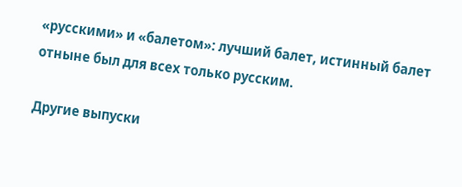«русскими» и «балетом»: лучший балет, истинный балет отныне был для всех только русским.

Другие выпуски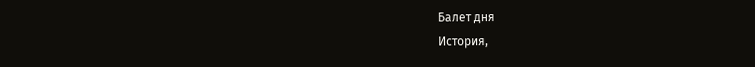Балет дня
История,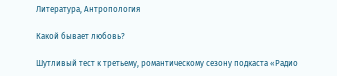Литература, Антропология

Какой бывает любовь?

Шутливый тест к третьему, романтическому сезону подкаста «Радио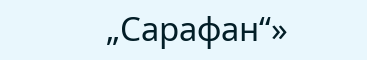„Сарафан“»